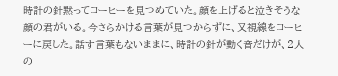時計の針黙ってコーヒーを見つめていた。顔を上げると泣きそうな顔の君がいる。今さらかける言葉が見つからずに、又視線をコーヒーに戻した。話す言葉もないままに、時計の針が動く音だけが、2人の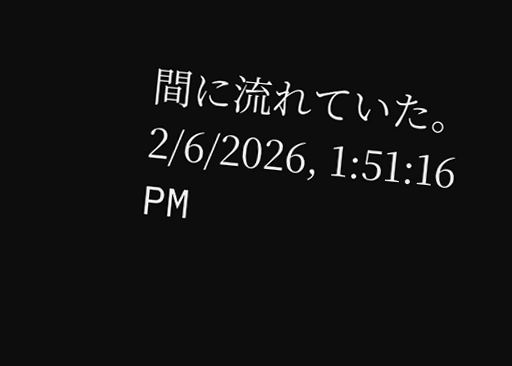間に流れていた。
2/6/2026, 1:51:16 PM